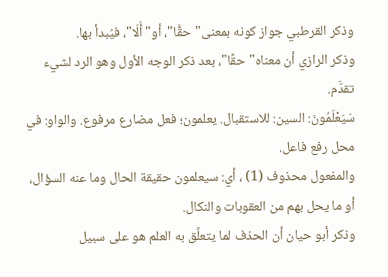وذكر القرطبي جواز كونه بمعنى"حقًّا"، أو"أَلَا"، فيُبدأ بها.
وذكر الرازي أن معناه"حقًا"، بعد ذكر الوجه الأول وهو الرد لشيء تقدَّم.
سَيَعْلَمُونَ: السين: للاستقبال. يعلمون؛ فعل مضارع مرفوع. والواو: في محل رفع فاعل.
والمفعول محذوف (1) ، أي: سيعلمون حقيقة الحال وما عنه السؤال، أو ما يحل بهم من العقوبات والنكال.
وذكر أبو حيان أن الحذف لما يتعلَّق به العلم هو على سبيل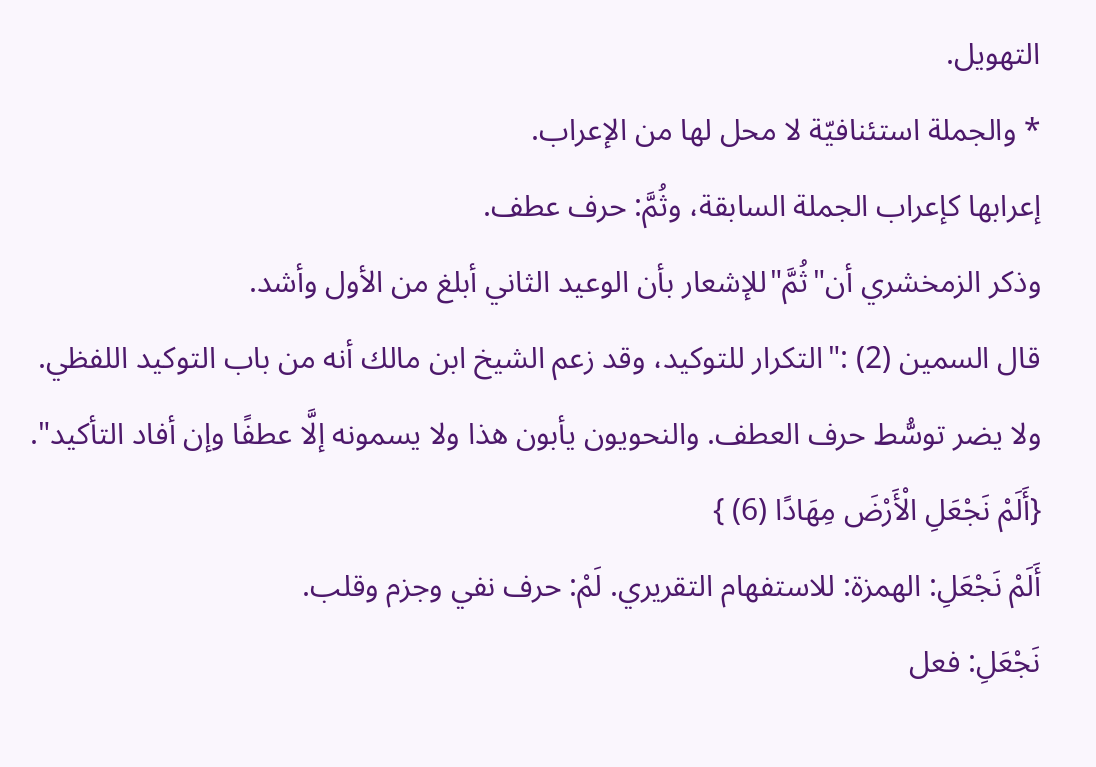التهويل.
* والجملة استئنافيّة لا محل لها من الإعراب.
إعرابها كإعراب الجملة السابقة، وثُمَّ: حرف عطف.
وذكر الزمخشري أن"ثُمَّ"للإشعار بأن الوعيد الثاني أبلغ من الأول وأشد.
قال السمين (2) :"التكرار للتوكيد، وقد زعم الشيخ ابن مالك أنه من باب التوكيد اللفظي. ولا يضر توسُّط حرف العطف. والنحويون يأبون هذا ولا يسمونه إلَّا عطفًا وإن أفاد التأكيد".
{أَلَمْ نَجْعَلِ الْأَرْضَ مِهَادًا (6) }
أَلَمْ نَجْعَلِ: الهمزة: للاستفهام التقريري. لَمْ: حرف نفي وجزم وقلب.
نَجْعَلِ: فعل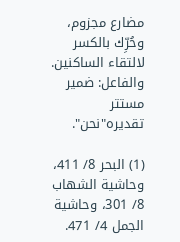مضارع مجزوم، وحُرِّك بالكسر لالتقاء الساكنين. والفاعل: ضمير مستتر تقديره"نحن".

(1) البحر 8/ 411، وحاشية الشهاب 8/ 301، وحاشية الجمل 4/ 471.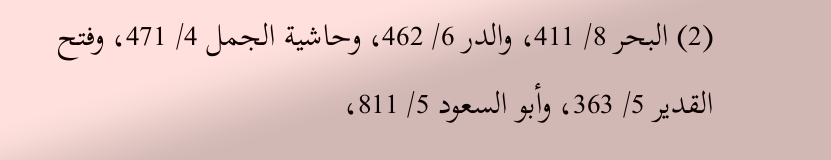(2) البحر 8/ 411، والدر 6/ 462، وحاشية الجمل 4/ 471، وفتح القدير 5/ 363، وأبو السعود 5/ 811،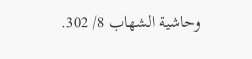وحاشية الشهاب 8/ 302.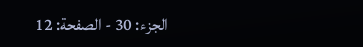الجزء: 30 - الصفحة: 12